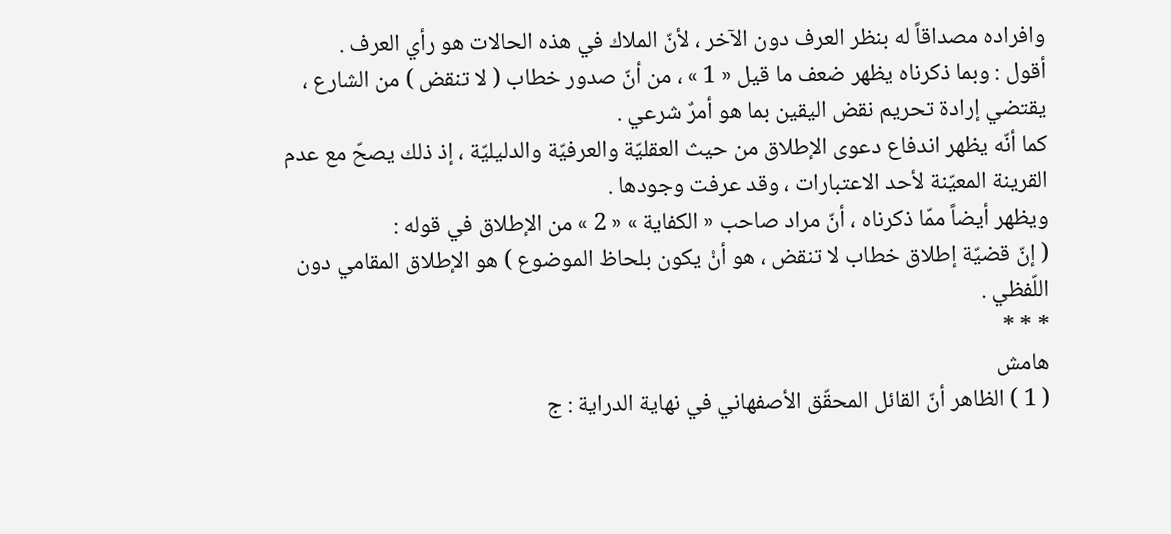وافراده مصداقاً له بنظر العرف دون الآخر ، لأنّ الملاك في هذه الحالات هو رأي العرف .
أقول : وبما ذكرناه يظهر ضعف ما قيل « 1 » ، من أنّ صدور خطاب ( لا تنقض ) من الشارع ، يقتضي إرادة تحريم نقض اليقين بما هو أمرٌ شرعي .
كما أنّه يظهر اندفاع دعوى الإطلاق من حيث العقليّة والعرفيّة والدليليّة ، إذ ذلك يصحّ مع عدم القرينة المعيّنة لأحد الاعتبارات ، وقد عرفت وجودها .
ويظهر أيضاً ممّا ذكرناه ، أنّ مراد صاحب « الكفاية » « 2 » من الإطلاق في قوله :
( إنّ قضيّة إطلاق خطاب لا تنقض ، هو أنْ يكون بلحاظ الموضوع ) هو الإطلاق المقامي دون اللّفظي .
* * *
هامش
( 1 ) الظاهر أنّ القائل المحقّق الأصفهاني في نهاية الدراية : ج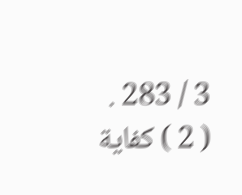3 / 283 .
( 2 ) كفاية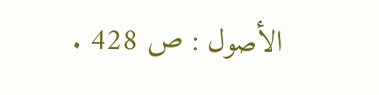الأصول : ص 428 .